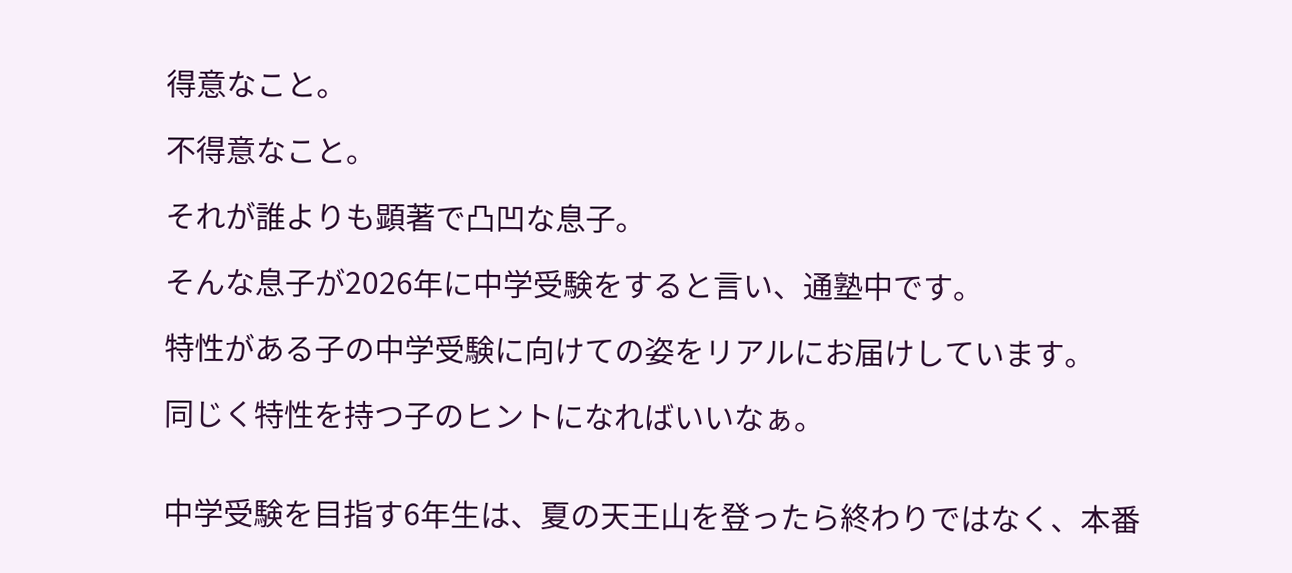得意なこと。

不得意なこと。

それが誰よりも顕著で凸凹な息子。

そんな息子が2026年に中学受験をすると言い、通塾中です。

特性がある子の中学受験に向けての姿をリアルにお届けしています。

同じく特性を持つ子のヒントになればいいなぁ。


中学受験を目指す6年生は、夏の天王山を登ったら終わりではなく、本番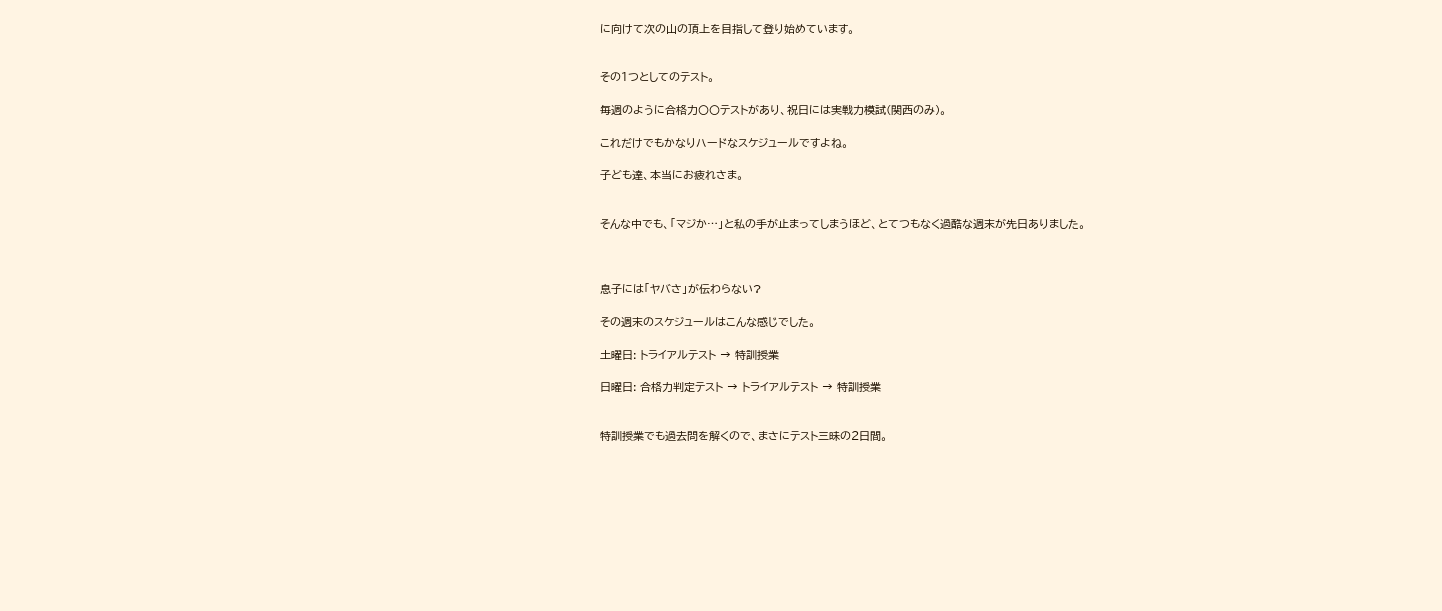に向けて次の山の頂上を目指して登り始めています。


その1つとしてのテスト。

毎週のように合格力〇〇テストがあり、祝日には実戦力模試(関西のみ)。

これだけでもかなりハードなスケジュールですよね。

子ども達、本当にお疲れさま。


そんな中でも、「マジか…」と私の手が止まってしまうほど、とてつもなく過酷な週末が先日ありました。



息子には「ヤバさ」が伝わらない?

その週末のスケジュールはこんな感じでした。

土曜日: トライアルテスト → 特訓授業

日曜日: 合格力判定テスト → トライアルテスト → 特訓授業


特訓授業でも過去問を解くので、まさにテスト三昧の2日間。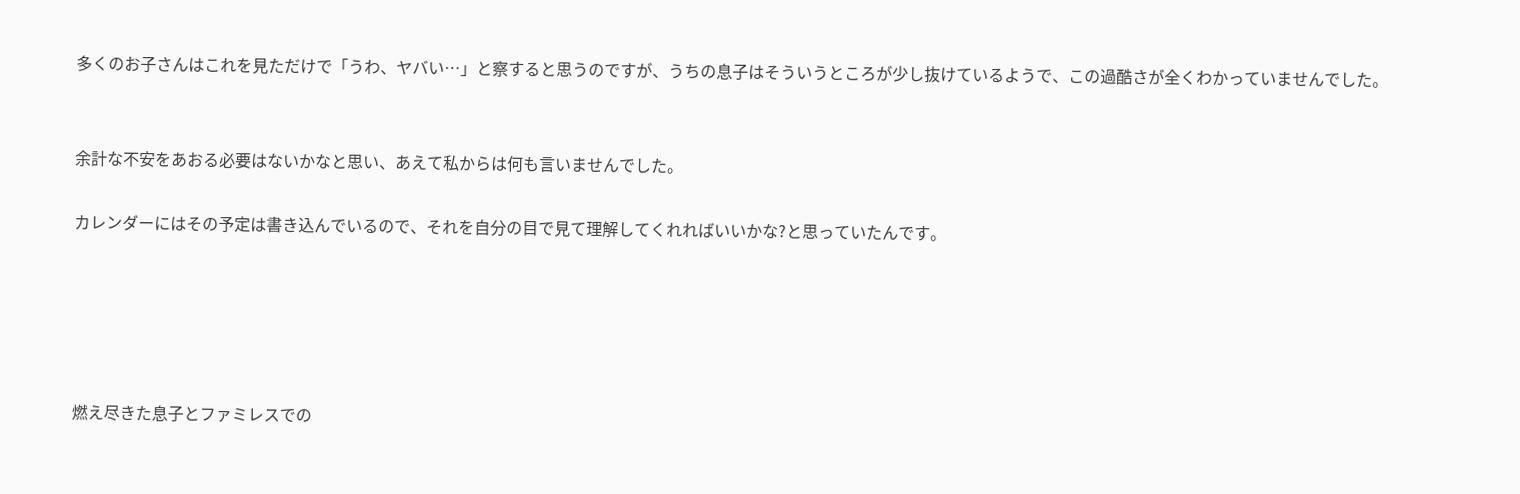多くのお子さんはこれを見ただけで「うわ、ヤバい…」と察すると思うのですが、うちの息子はそういうところが少し抜けているようで、この過酷さが全くわかっていませんでした。


余計な不安をあおる必要はないかなと思い、あえて私からは何も言いませんでした。

カレンダーにはその予定は書き込んでいるので、それを自分の目で見て理解してくれればいいかな?と思っていたんです。





燃え尽きた息子とファミレスでの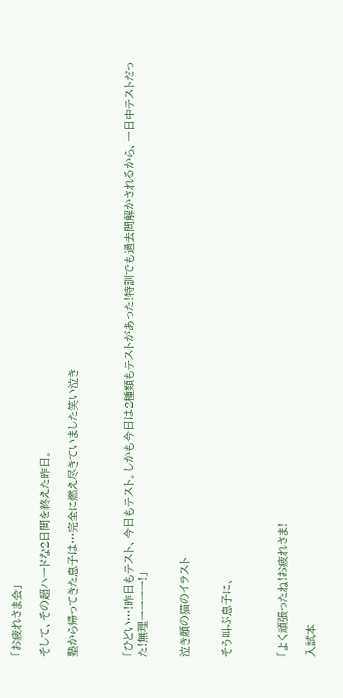「お疲れさま会」

そして、その超ハードな2日間を終えた昨日。

塾から帰ってきた息子は…完全に燃え尽きていました笑い泣き



「ひどい…!昨日もテスト、今日もテスト。しかも今日は2種類もテストがあった!特訓でも過去問解かされるから、一日中テストだった!無理ーーーー!」


泣き顔の猫のイラスト


そう叫ぶ息子に、



「よく頑張ったね!お疲れさま!

入試本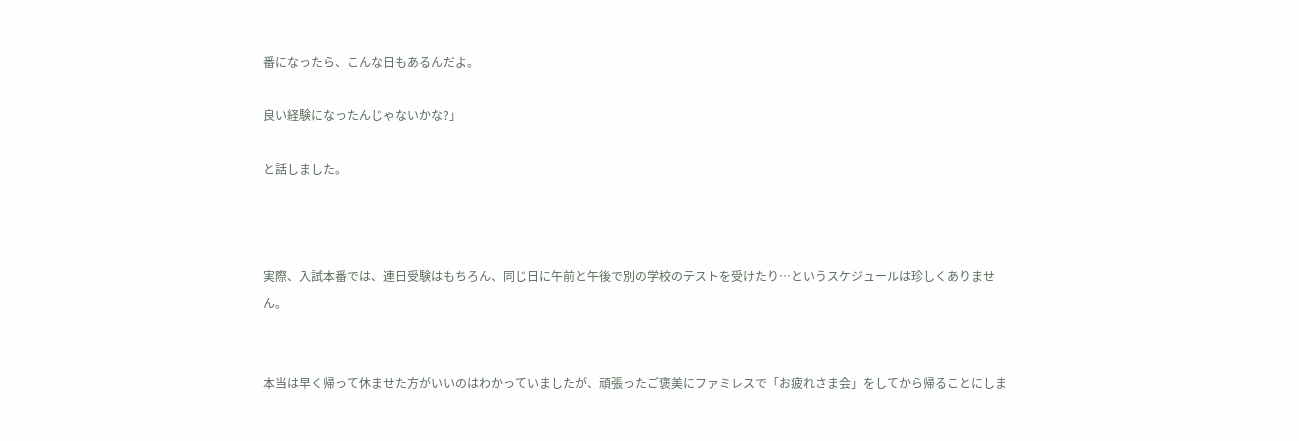番になったら、こんな日もあるんだよ。

良い経験になったんじゃないかな?」

と話しました。



実際、入試本番では、連日受験はもちろん、同じ日に午前と午後で別の学校のテストを受けたり…というスケジュールは珍しくありません。


本当は早く帰って休ませた方がいいのはわかっていましたが、頑張ったご褒美にファミレスで「お疲れさま会」をしてから帰ることにしま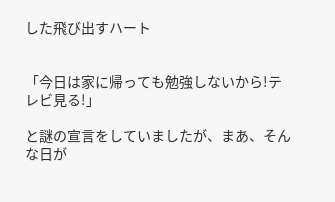した飛び出すハート


「今日は家に帰っても勉強しないから!テレビ見る!」

と謎の宣言をしていましたが、まあ、そんな日が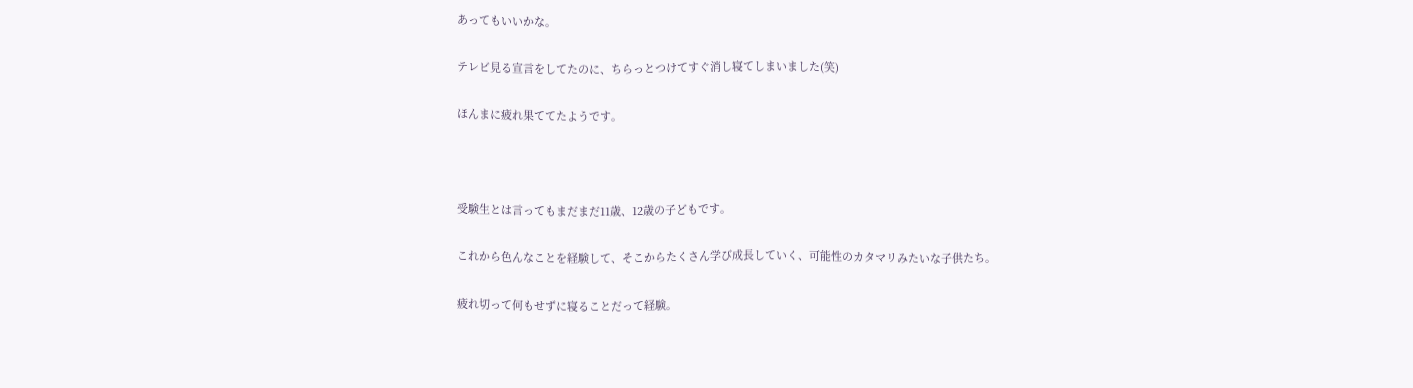あってもいいかな。

テレビ見る宣言をしてたのに、ちらっとつけてすぐ消し寝てしまいました(笑)

ほんまに疲れ果ててたようです。



受験生とは言ってもまだまだ11歳、12歳の子どもです。

これから色んなことを経験して、そこからたくさん学び成長していく、可能性のカタマリみたいな子供たち。

疲れ切って何もせずに寝ることだって経験。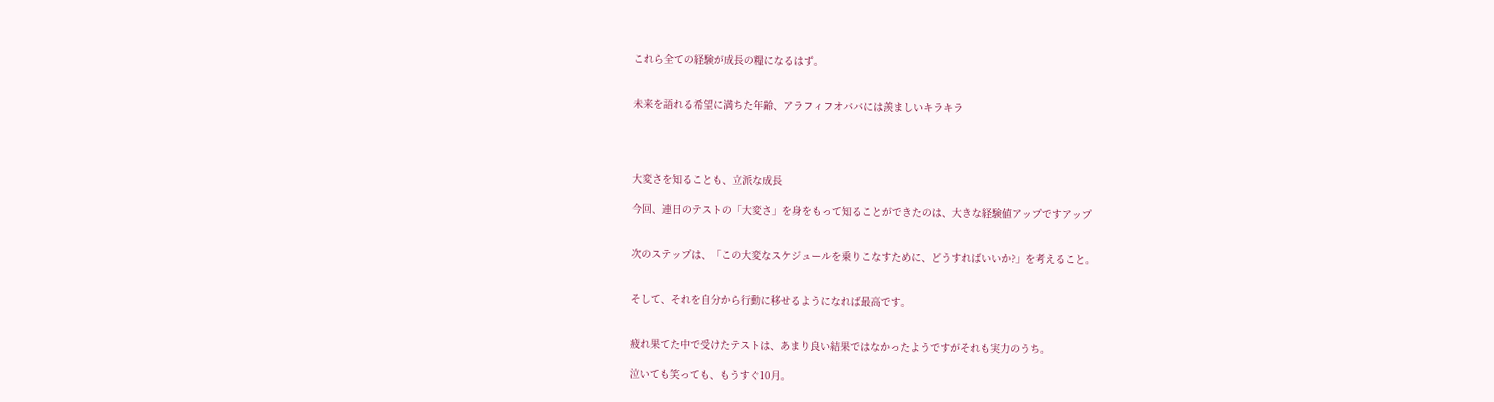これら全ての経験が成長の糧になるはず。


未来を語れる希望に満ちた年齢、アラフィフオババには羨ましいキラキラ




大変さを知ることも、立派な成長

今回、連日のテストの「大変さ」を身をもって知ることができたのは、大きな経験値アップですアップ


次のステップは、「この大変なスケジュールを乗りこなすために、どうすればいいか?」を考えること。


そして、それを自分から行動に移せるようになれば最高です。


疲れ果てた中で受けたテストは、あまり良い結果ではなかったようですがそれも実力のうち。

泣いても笑っても、もうすぐ10月。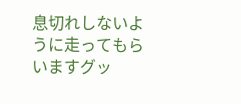息切れしないように走ってもらいますグッ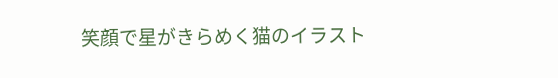笑顔で星がきらめく猫のイラスト